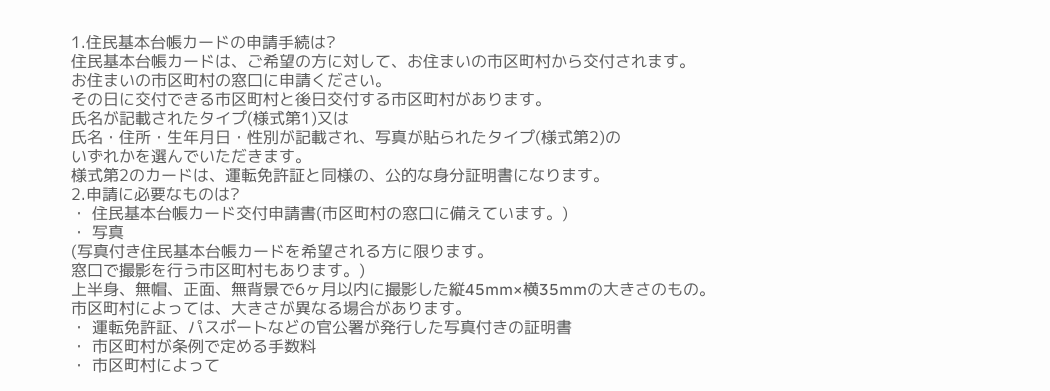1.住民基本台帳カードの申請手続は?
住民基本台帳カードは、ご希望の方に対して、お住まいの市区町村から交付されます。
お住まいの市区町村の窓口に申請ください。
その日に交付できる市区町村と後日交付する市区町村があります。
氏名が記載されたタイプ(様式第1)又は
氏名・住所・生年月日・性別が記載され、写真が貼られたタイプ(様式第2)の
いずれかを選んでいただきます。
様式第2のカードは、運転免許証と同様の、公的な身分証明書になります。
2.申請に必要なものは?
・ 住民基本台帳カード交付申請書(市区町村の窓口に備えています。)
・ 写真
(写真付き住民基本台帳カードを希望される方に限ります。
窓口で撮影を行う市区町村もあります。)
上半身、無帽、正面、無背景で6ヶ月以内に撮影した縦45mm×横35mmの大きさのもの。
市区町村によっては、大きさが異なる場合があります。
・ 運転免許証、パスポートなどの官公署が発行した写真付きの証明書
・ 市区町村が条例で定める手数料
・ 市区町村によって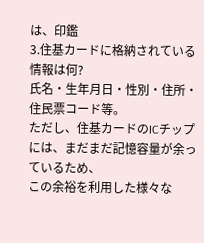は、印鑑
3.住基カードに格納されている情報は何?
氏名・生年月日・性別・住所・住民票コード等。
ただし、住基カードのICチップには、まだまだ記憶容量が余っているため、
この余裕を利用した様々な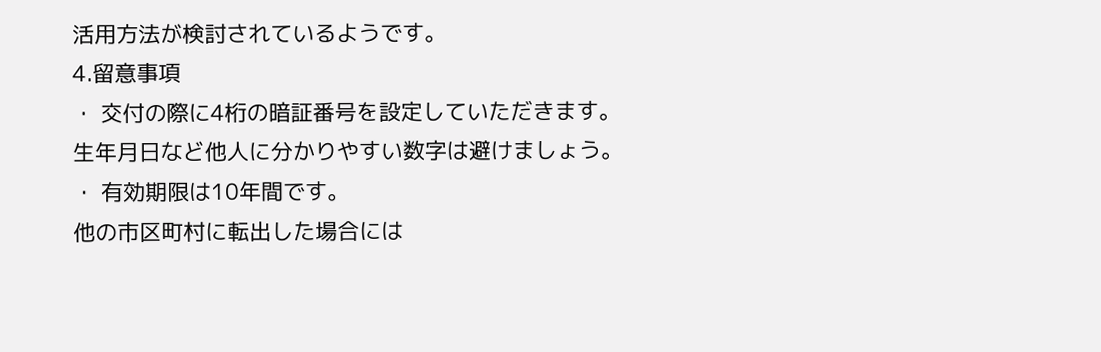活用方法が検討されているようです。
4.留意事項
・ 交付の際に4桁の暗証番号を設定していただきます。
生年月日など他人に分かりやすい数字は避けましょう。
・ 有効期限は10年間です。
他の市区町村に転出した場合には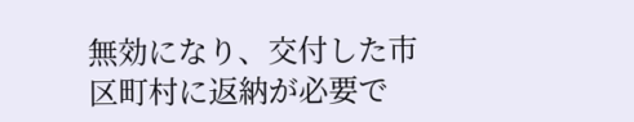無効になり、交付した市区町村に返納が必要で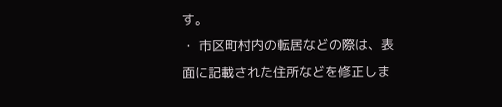す。
・ 市区町村内の転居などの際は、表面に記載された住所などを修正しま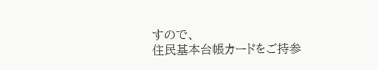すので、
住民基本台帳カードをご持参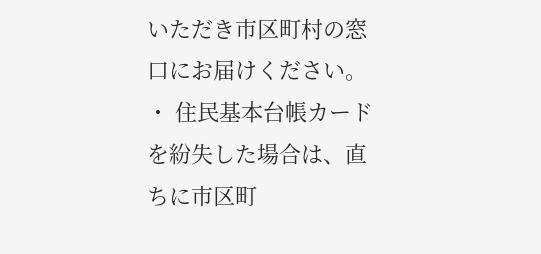いただき市区町村の窓口にお届けください。
・ 住民基本台帳カードを紛失した場合は、直ちに市区町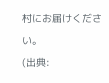村にお届けください。
(出典: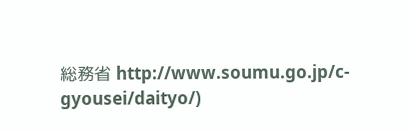総務省 http://www.soumu.go.jp/c-gyousei/daityo/)